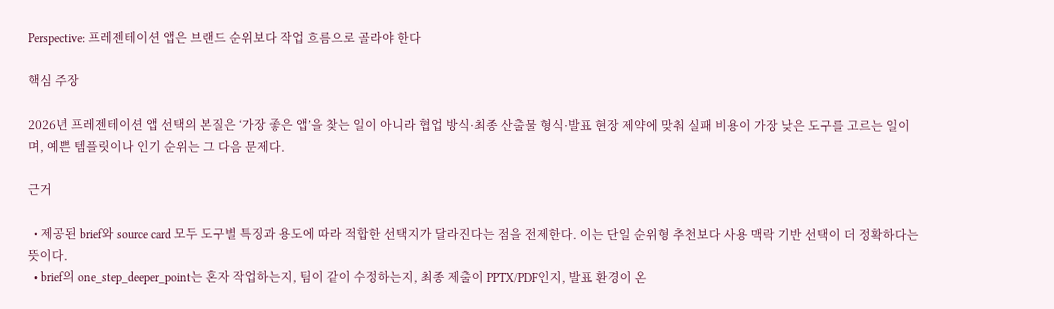Perspective: 프레젠테이션 앱은 브랜드 순위보다 작업 흐름으로 골라야 한다

핵심 주장

2026년 프레젠테이션 앱 선택의 본질은 ‘가장 좋은 앱’을 찾는 일이 아니라 협업 방식·최종 산출물 형식·발표 현장 제약에 맞춰 실패 비용이 가장 낮은 도구를 고르는 일이며, 예쁜 템플릿이나 인기 순위는 그 다음 문제다.

근거

  • 제공된 brief와 source card 모두 도구별 특징과 용도에 따라 적합한 선택지가 달라진다는 점을 전제한다. 이는 단일 순위형 추천보다 사용 맥락 기반 선택이 더 정확하다는 뜻이다.
  • brief의 one_step_deeper_point는 혼자 작업하는지, 팀이 같이 수정하는지, 최종 제출이 PPTX/PDF인지, 발표 환경이 온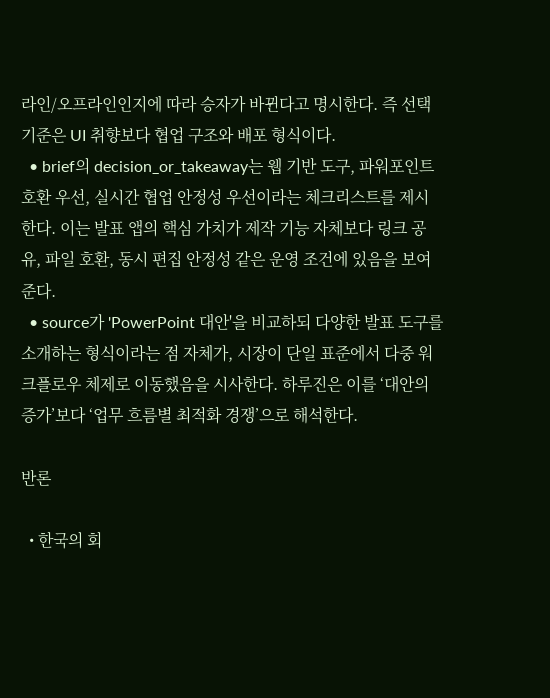라인/오프라인인지에 따라 승자가 바뀐다고 명시한다. 즉 선택 기준은 UI 취향보다 협업 구조와 배포 형식이다.
  • brief의 decision_or_takeaway는 웹 기반 도구, 파워포인트 호환 우선, 실시간 협업 안정성 우선이라는 체크리스트를 제시한다. 이는 발표 앱의 핵심 가치가 제작 기능 자체보다 링크 공유, 파일 호환, 동시 편집 안정성 같은 운영 조건에 있음을 보여준다.
  • source가 'PowerPoint 대안'을 비교하되 다양한 발표 도구를 소개하는 형식이라는 점 자체가, 시장이 단일 표준에서 다중 워크플로우 체제로 이동했음을 시사한다. 하루진은 이를 ‘대안의 증가’보다 ‘업무 흐름별 최적화 경쟁’으로 해석한다.

반론

  • 한국의 회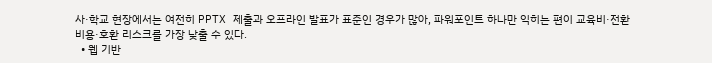사·학교 현장에서는 여전히 PPTX 제출과 오프라인 발표가 표준인 경우가 많아, 파워포인트 하나만 익히는 편이 교육비·전환비용·호환 리스크를 가장 낮출 수 있다.
  • 웹 기반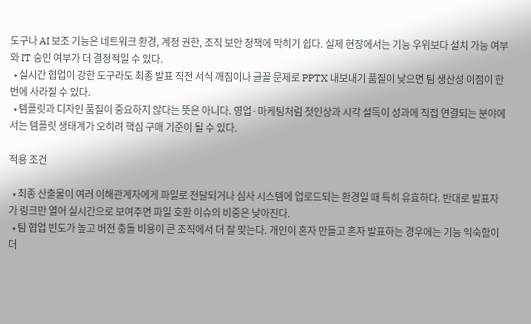도구나 AI 보조 기능은 네트워크 환경, 계정 권한, 조직 보안 정책에 막히기 쉽다. 실제 현장에서는 기능 우위보다 설치 가능 여부와 IT 승인 여부가 더 결정적일 수 있다.
  • 실시간 협업이 강한 도구라도 최종 발표 직전 서식 깨짐이나 글꼴 문제로 PPTX 내보내기 품질이 낮으면 팀 생산성 이점이 한 번에 사라질 수 있다.
  • 템플릿과 디자인 품질이 중요하지 않다는 뜻은 아니다. 영업·마케팅처럼 첫인상과 시각 설득이 성과에 직접 연결되는 분야에서는 템플릿 생태계가 오히려 핵심 구매 기준이 될 수 있다.

적용 조건

  • 최종 산출물이 여러 이해관계자에게 파일로 전달되거나 심사 시스템에 업로드되는 환경일 때 특히 유효하다. 반대로 발표자가 링크만 열어 실시간으로 보여주면 파일 호환 이슈의 비중은 낮아진다.
  • 팀 협업 빈도가 높고 버전 충돌 비용이 큰 조직에서 더 잘 맞는다. 개인이 혼자 만들고 혼자 발표하는 경우에는 기능 익숙함이 더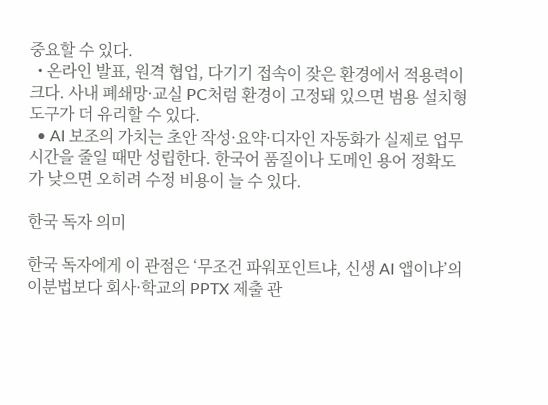중요할 수 있다.
  • 온라인 발표, 원격 협업, 다기기 접속이 잦은 환경에서 적용력이 크다. 사내 폐쇄망·교실 PC처럼 환경이 고정돼 있으면 범용 설치형 도구가 더 유리할 수 있다.
  • AI 보조의 가치는 초안 작성·요약·디자인 자동화가 실제로 업무 시간을 줄일 때만 성립한다. 한국어 품질이나 도메인 용어 정확도가 낮으면 오히려 수정 비용이 늘 수 있다.

한국 독자 의미

한국 독자에게 이 관점은 ‘무조건 파워포인트냐, 신생 AI 앱이냐’의 이분법보다 회사·학교의 PPTX 제출 관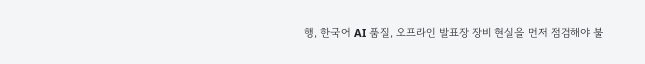행, 한국어 AI 품질, 오프라인 발표장 장비 현실을 먼저 점검해야 불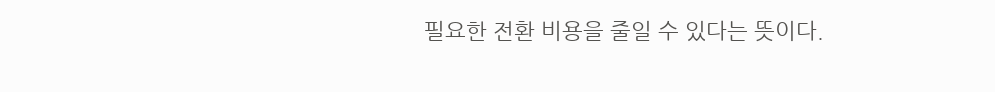필요한 전환 비용을 줄일 수 있다는 뜻이다.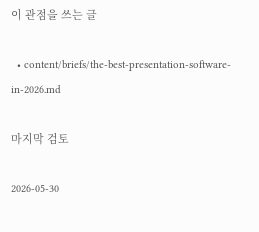이 관점을 쓰는 글

  • content/briefs/the-best-presentation-software-in-2026.md

마지막 검토

2026-05-30